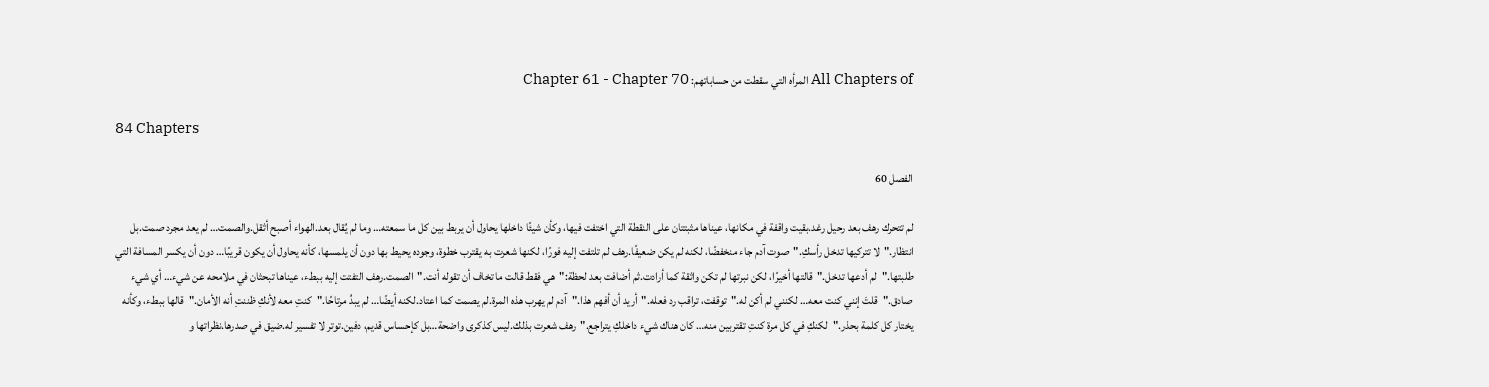All Chapters of المرأه التي سقطت من حساباتهم: Chapter 61 - Chapter 70

84 Chapters

الفصل 60

لم تتحرك رهف بعد رحيل رغد.بقيت واقفة في مكانها، عيناها مثبتتان على النقطة التي اختفت فيها، وكأن شيئًا داخلها يحاول أن يربط بين كل ما سمعته… وما لم يُقال بعد.الهواء أصبح أثقل.والصمت… لم يعد مجرد صمت.بل انتظار."لا تتركيها تدخل رأسكِ."صوت آدم جاء منخفضًا، لكنه لم يكن ضعيفًا.رهف لم تلتفت إليه فورًا، لكنها شعرت به يقترب خطوة، وجوده يحيط بها دون أن يلمسها، كأنه يحاول أن يكون قريبًا… دون أن يكسر المسافة التي طلبتها."لم أدعها تدخل."قالتها أخيرًا، لكن نبرتها لم تكن واثقة كما أرادت.ثم أضافت بعد لحظة:"هي فقط قالت ما تخاف أن تقوله أنت."الصمت.رهف التفتت إليه ببطء، عيناها تبحثان في ملامحه عن شيء… أي شيء صادق."قلتَ إنني كنت معه… لكنني لم أكن له."توقفت، تراقب رد فعله."أريد أن أفهم هذا."آدم لم يهرب هذه المرة.لم يصمت كما اعتاد.لكنه أيضًا… لم يبدُ مرتاحًا."كنتِ معه لأنكِ ظننتِ أنه الأمان."قالها ببطء، وكأنه يختار كل كلمة بحذر."لكنكِ في كل مرة كنتِ تقتربين منه… كان هناك شيء داخلكِ يتراجع."رهف شعرت بذلك.ليس كذكرى واضحة…بل كإحساس قديم، دفين.توتر لا تفسير له.ضيق في صدرها.نظراتها و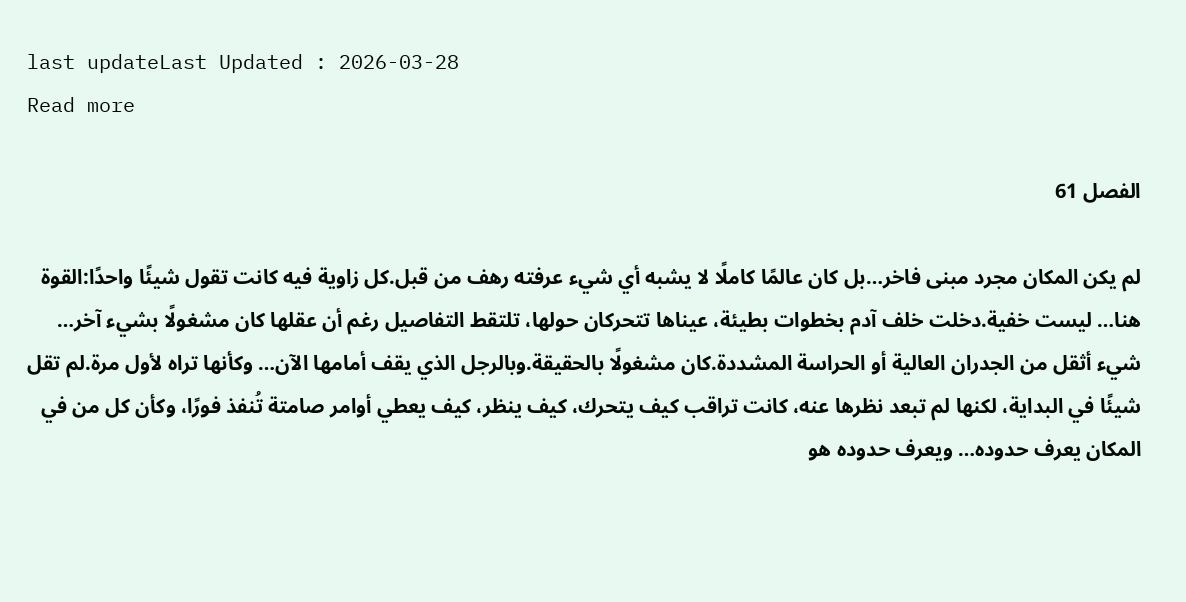last updateLast Updated : 2026-03-28
Read more

الفصل 61

لم يكن المكان مجرد مبنى فاخر…بل كان عالمًا كاملًا لا يشبه أي شيء عرفته رهف من قبل.كل زاوية فيه كانت تقول شيئًا واحدًا:القوة هنا… ليست خفية.دخلت خلف آدم بخطوات بطيئة، عيناها تتحركان حولها، تلتقط التفاصيل رغم أن عقلها كان مشغولًا بشيء آخر… شيء أثقل من الجدران العالية أو الحراسة المشددة.كان مشغولًا بالحقيقة.وبالرجل الذي يقف أمامها الآن… وكأنها تراه لأول مرة.لم تقل شيئًا في البداية، لكنها لم تبعد نظرها عنه، كانت تراقب كيف يتحرك، كيف ينظر، كيف يعطي أوامر صامتة تُنفذ فورًا، وكأن كل من في المكان يعرف حدوده… ويعرف حدوده هو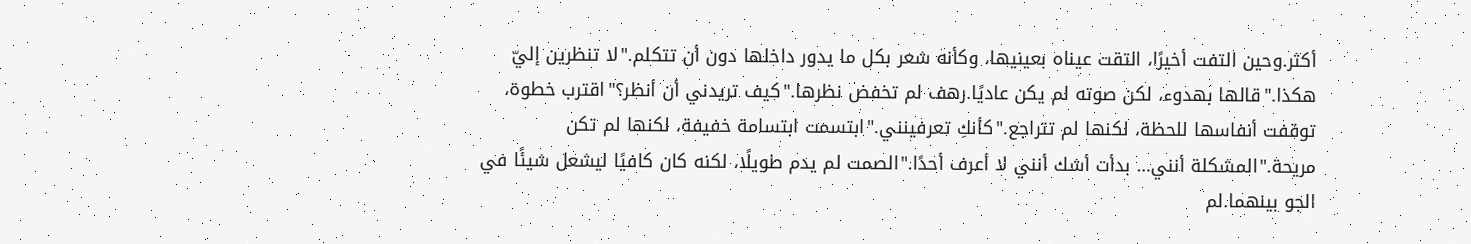أكثر.وحين التفت أخيرًا، التقت عيناه بعينيها، وكأنه شعر بكل ما يدور داخلها دون أن تتكلم."لا تنظرين إليّ هكذا."قالها بهدوء، لكن صوته لم يكن عاديًا.رهف لم تخفض نظرها."كيف تريدني أن أنظر؟"اقترب خطوة، توقفت أنفاسها للحظة، لكنها لم تتراجع."كأنكِ تعرفينني."ابتسمت ابتسامة خفيفة، لكنها لم تكن مريحة."المشكلة أنني… بدأت أشك أنني لا أعرف أحدًا."الصمت لم يدم طويلًا، لكنه كان كافيًا ليشعل شيئًا في الجو بينهما.لم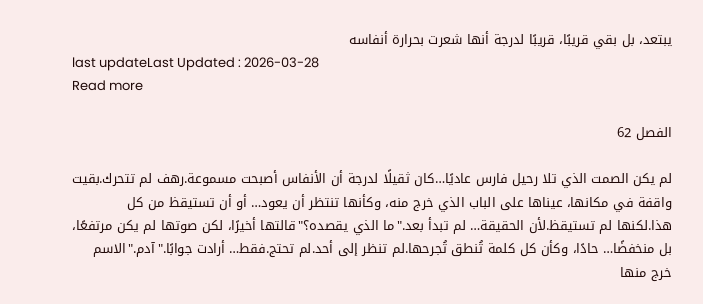يبتعد، بل بقي قريبًا، قريبًا لدرجة أنها شعرت بحرارة أنفاسه
last updateLast Updated : 2026-03-28
Read more

الفصل 62

لم يكن الصمت الذي تلا رحيل فارس عاديًا…كان ثقيلًا لدرجة أن الأنفاس أصبحت مسموعة.رهف لم تتحرك.بقيت واقفة في مكانها، عيناها على الباب الذي خرج منه، وكأنها تنتظر أن يعود… أو أن تستيقظ من كل هذا.لكنها لم تستيقظ.لأن الحقيقة… لم تبدأ بعد."ما الذي يقصده؟"قالتها أخيرًا، لكن صوتها لم يكن مرتفعًا، بل منخفضًا… حادًا، وكأن كل كلمة تُنطق تُجرحها.لم تنظر إلى أحد.لم تحتج.فقط… أرادت جوابًا."آدم."الاسم خرج منها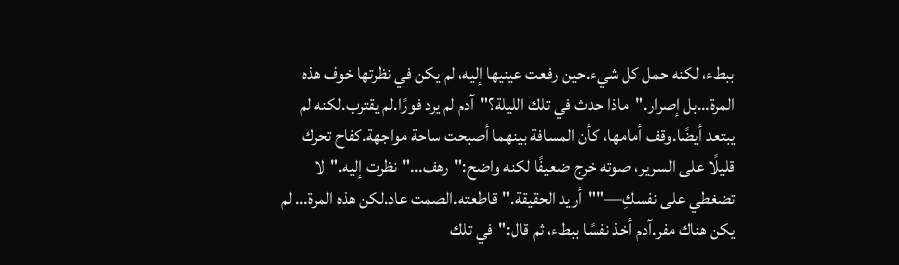ببطء، لكنه حمل كل شيء.حين رفعت عينيها إليه، لم يكن في نظرتها خوف هذه المرة…بل إصرار."ماذا حدث في تلك الليلة؟"آدم لم يرد فورًا.لم يقترب.لكنه لم يبتعد أيضًا.وقف أمامها، كأن المسافة بينهما أصبحت ساحة مواجهة.كفاح تحرك قليلًا على السرير، صوته خرج ضعيفًا لكنه واضح:"رهف…"نظرت إليه."لا تضغطي على نفسكِ—""أريد الحقيقة."قاطعته.الصمت عاد.لكن هذه المرة… لم يكن هناك مفر.آدم أخذ نفسًا ببطء، ثم قال:"في تلك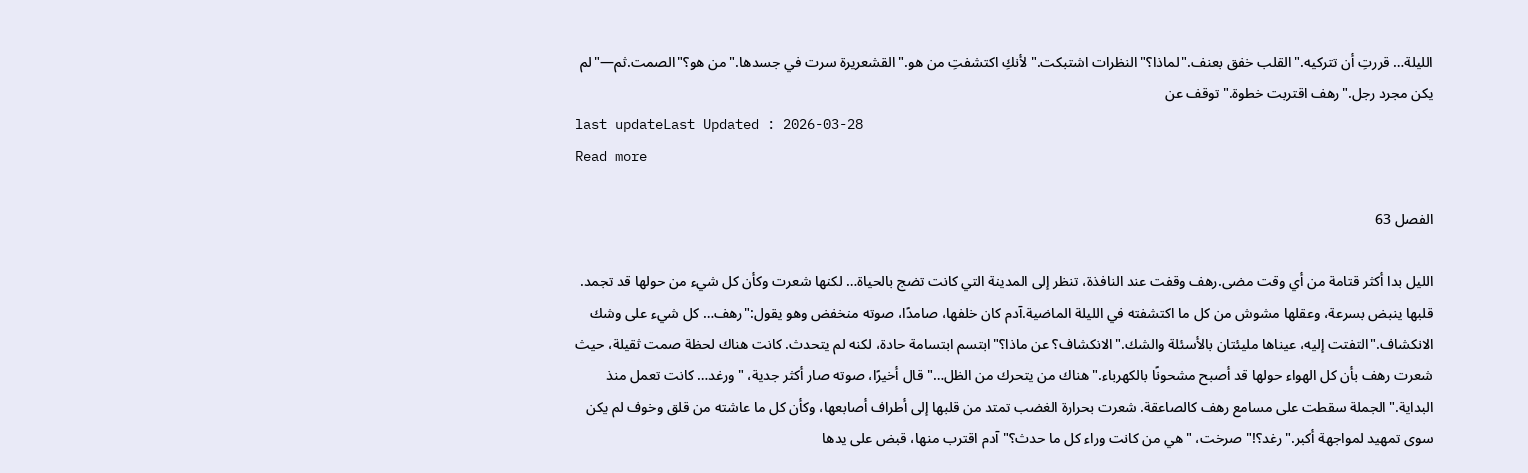الليلة… قررتِ أن تتركيه."القلب خفق بعنف."لماذا؟"النظرات اشتبكت."لأنكِ اكتشفتِ من هو."القشعريرة سرت في جسدها."من هو؟"الصمت.ثم—"لم يكن مجرد رجل."رهف اقتربت خطوة."توقف عن
last updateLast Updated : 2026-03-28
Read more

الفصل 63

الليل بدا أكثر قتامة من أي وقت مضى.رهف وقفت عند النافذة، تنظر إلى المدينة التي كانت تضج بالحياة… لكنها شعرت وكأن كل شيء من حولها قد تجمد. قلبها ينبض بسرعة، وعقلها مشوش من كل ما اكتشفته في الليلة الماضية.آدم كان خلفها، صامدًا، صوته منخفض وهو يقول:"رهف… كل شيء على وشك الانكشاف."التفتت إليه، عيناها مليئتان بالأسئلة والشك."الانكشاف؟ عن ماذا؟"ابتسم ابتسامة حادة، لكنه لم يتحدث. كانت هناك لحظة صمت ثقيلة، حيث شعرت رهف بأن كل الهواء حولها قد أصبح مشحونًا بالكهرباء."هناك من يتحرك من الظل…" قال أخيرًا، صوته صار أكثر جدية، "ورغد… كانت تعمل منذ البداية."الجملة سقطت على مسامع رهف كالصاعقة. شعرت بحرارة الغضب تمتد من قلبها إلى أطراف أصابعها، وكأن كل ما عاشته من قلق وخوف لم يكن سوى تمهيد لمواجهة أكبر."رغد؟!" صرخت، "هي من كانت وراء كل ما حدث؟"آدم اقترب منها، قبض على يدها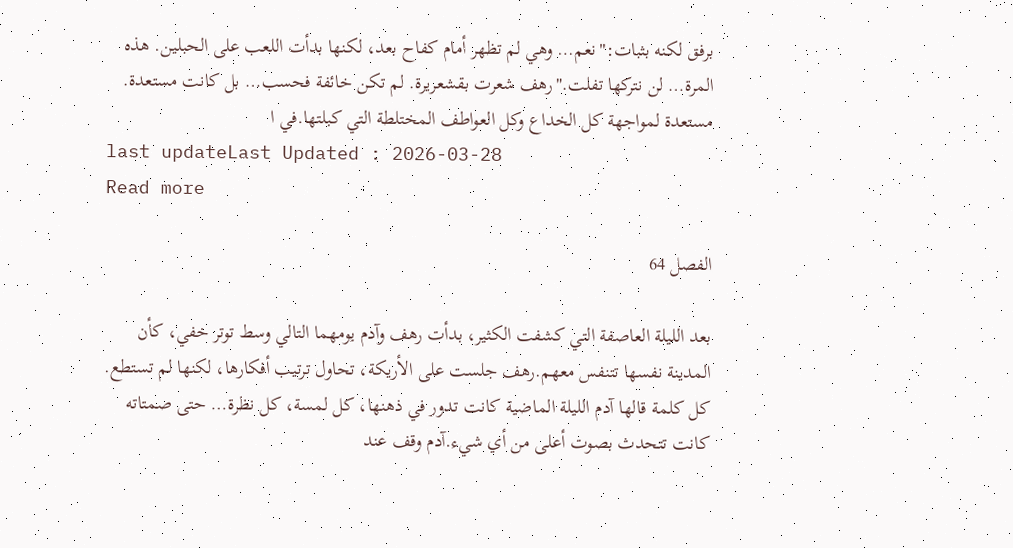برفق لكنه بثبات:"نعم… وهي لم تظهر أمام كفاح بعد، لكنها بدأت اللعب على الحبلين. هذه المرة… لن نتركها تفلت."رهف شعرت بقشعريرة. لم تكن خائفة فحسب… بل كانت مستعدة. مستعدة لمواجهة كل الخداع وكل العواطف المختلطة التي كبلتها.في ا
last updateLast Updated : 2026-03-28
Read more

الفصل 64

بعد الليلة العاصفة التي كشفت الكثير، بدأت رهف وآدم يومهما التالي وسط توتر خفي، كأن المدينة نفسها تتنفس معهم.رهف جلست على الأريكة، تحاول ترتيب أفكارها، لكنها لم تستطع. كل كلمة قالها آدم الليلة الماضية كانت تدور في ذهنها، كل لمسة، كل نظرة… حتى صمتاته كانت تتحدث بصوت أعلى من أي شيء.آدم وقف عند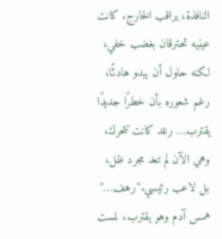النافذة، يراقب الخارج. كانت عينيه تحترقان بغضب خفي، لكنه حاول أن يبدو هادئًا، رغم شعوره بأن خطرًا جديدًا يقترب… رغد كانت تتحرك، وهي الآن لم تعد مجرد ظل، بل لاعب رئيسي."رهف…" همس آدم وهو يقترب، لمست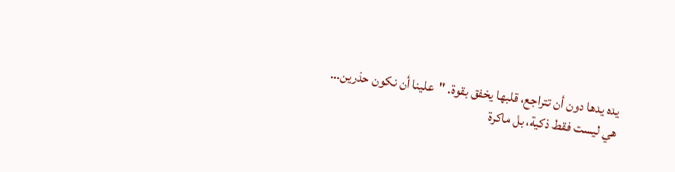يده يدها دون أن تتراجع، قلبها يخفق بقوة. "علينا أن نكون حذرين… هي ليست فقط ذكية، بل ماكرة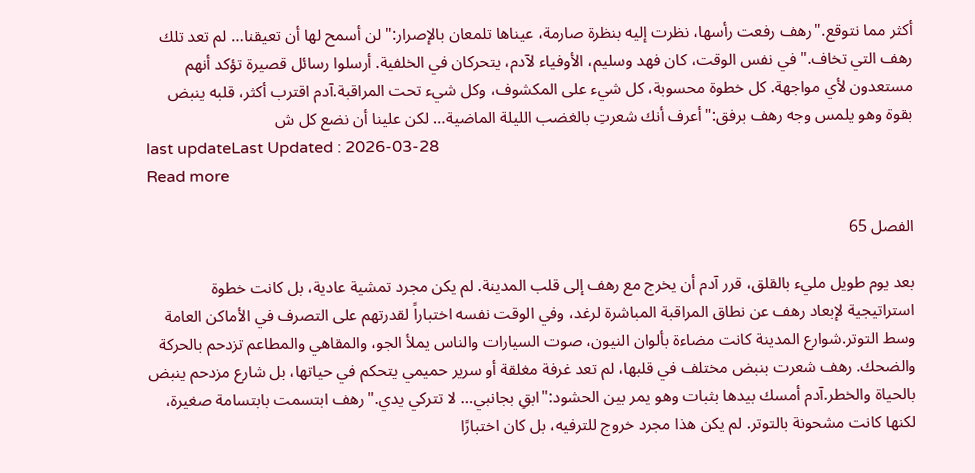أكثر مما نتوقع."رهف رفعت رأسها، نظرت إليه بنظرة صارمة، عيناها تلمعان بالإصرار:"لن أسمح لها أن تعيقنا… لم تعد تلك رهف التي تخاف."في نفس الوقت، كان فهد وسليم، الأوفياء لآدم، يتحركان في الخلفية. أرسلوا رسائل قصيرة تؤكد أنهم مستعدون لأي مواجهة. كل خطوة محسوبة، كل شيء على المكشوف، وكل شيء تحت المراقبة.آدم اقترب أكثر، قلبه ينبض بقوة وهو يلمس وجه رهف برفق:"أعرف أنك شعرتِ بالغضب الليلة الماضية… لكن علينا أن نضع كل ش
last updateLast Updated : 2026-03-28
Read more

الفصل 65

بعد يوم طويل مليء بالقلق، قرر آدم أن يخرج مع رهف إلى قلب المدينة. لم يكن مجرد تمشية عادية، بل كانت خطوة استراتيجية لإبعاد رهف عن نطاق المراقبة المباشرة لرغد، وفي الوقت نفسه اختباراً لقدرتهم على التصرف في الأماكن العامة وسط التوتر.شوارع المدينة كانت مضاءة بألوان النيون، صوت السيارات والناس يملأ الجو، والمقاهي والمطاعم تزدحم بالحركة والضحك. رهف شعرت بنبض مختلف في قلبها، لم تعد غرفة مغلقة أو سرير حميمي يتحكم في حياتها، بل شارع مزدحم ينبض بالحياة والخطر.آدم أمسك بيدها بثبات وهو يمر بين الحشود:"ابقِ بجانبي… لا تتركي يدي."رهف ابتسمت بابتسامة صغيرة، لكنها كانت مشحونة بالتوتر. لم يكن هذا مجرد خروج للترفيه، بل كان اختبارًا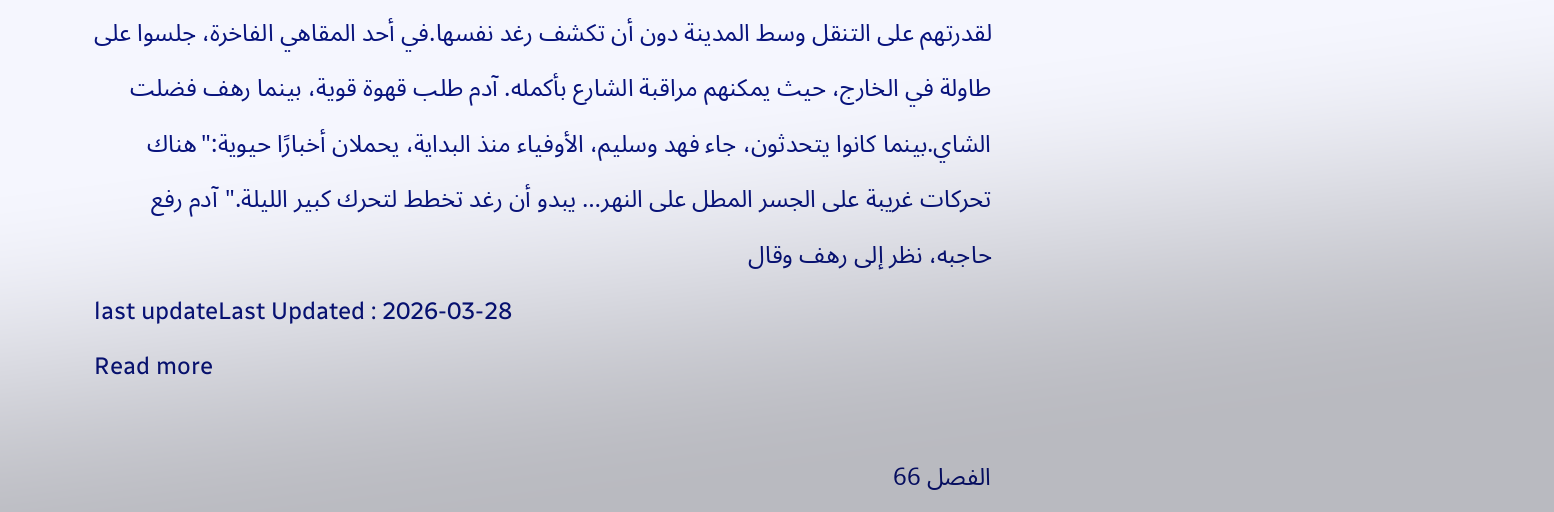لقدرتهم على التنقل وسط المدينة دون أن تكشف رغد نفسها.في أحد المقاهي الفاخرة، جلسوا على طاولة في الخارج، حيث يمكنهم مراقبة الشارع بأكمله. آدم طلب قهوة قوية، بينما رهف فضلت الشاي.بينما كانوا يتحدثون، جاء فهد وسليم، الأوفياء منذ البداية، يحملان أخبارًا حيوية:"هناك تحركات غريبة على الجسر المطل على النهر… يبدو أن رغد تخطط لتحرك كبير الليلة."آدم رفع حاجبه، نظر إلى رهف وقال
last updateLast Updated : 2026-03-28
Read more

الفصل 66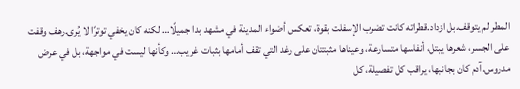المطر لم يتوقف.بل ازداد.قطراته كانت تضرب الإسفلت بقوة، تعكس أضواء المدينة في مشهد بدا جميلًا… لكنه كان يخفي توترًا لا يُرى.رهف وقفت على الجسر، شعرها يبتل، أنفاسها متسارعة، وعيناها مثبتتان على رغد التي تقف أمامها بثبات غريب… وكأنها ليست في مواجهة، بل في عرض مدروس.آدم كان بجانبها، يراقب كل تفصيلة، كل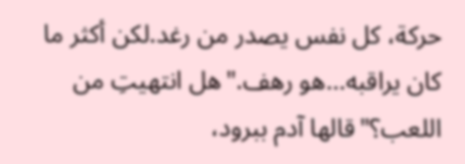حركة، كل نفس يصدر من رغد.لكن أكثر ما كان يراقبه…هو رهف."هل انتهيتِ من اللعب؟"قالها آدم ببرود،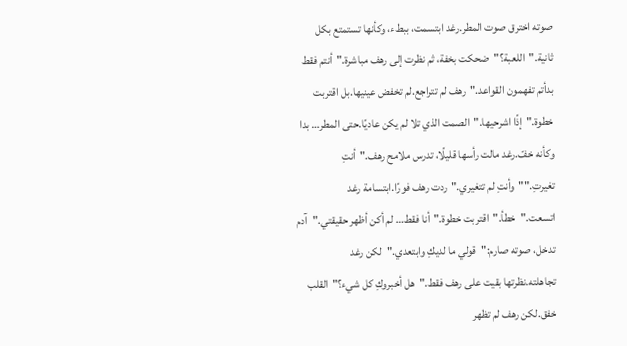صوته اخترق صوت المطر.رغد ابتسمت، ببطء، وكأنها تستمتع بكل ثانية."اللعبة؟"ضحكت بخفة، ثم نظرت إلى رهف مباشرة."أنتم فقط بدأتم تفهمون القواعد."رهف لم تتراجع.لم تخفض عينيها.بل اقتربت خطوة."إذًا اشرحيها."الصمت الذي تلا لم يكن عاديًا.حتى المطر… بدا وكأنه خفّ.رغد مالت رأسها قليلًا، تدرس ملامح رهف."أنتِ تغيرتِ.""وأنتِ لم تتغيري."ردت رهف فورًا.ابتسامة رغد اتسعت."خطأ."اقتربت خطوة."أنا فقط… لم أكن أظهر حقيقتي."آدم تدخل، صوته صارم:"قولي ما لديكِ وابتعدي."لكن رغد تجاهلته.نظرتها بقيت على رهف فقط."هل أخبروكِ كل شيء؟"القلب خفق.لكن رهف لم تظهر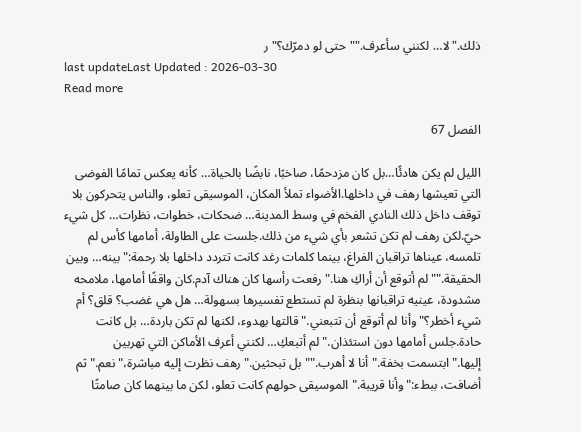ذلك."لا… لكنني سأعرف.""حتى لو دمرّك؟"ر
last updateLast Updated : 2026-03-30
Read more

الفصل 67

الليل لم يكن هادئًا…بل كان مزدحمًا، صاخبًا، نابضًا بالحياة… كأنه يعكس تمامًا الفوضى التي تعيشها رهف في داخلها.الأضواء تملأ المكان، الموسيقى تعلو، والناس يتحركون بلا توقف داخل ذلك النادي الفخم في وسط المدينة… ضحكات، خطوات، نظرات… كل شيء حيّ.لكن رهف لم تكن تشعر بأي شيء من ذلك.جلست على الطاولة، أمامها كأس لم تلمسه، عيناها تراقبان الفراغ، بينما كلمات رغد كانت تتردد داخلها بلا رحمة:"بينه… وبين الحقيقة.""لم أتوقع أن أراكِ هنا."رفعت رأسها كان هناك آدم.كان واقفًا أمامها، ملامحه مشدودة، عينيه تراقبانها بنظرة لم تستطع تفسيرها بسهولة… هل هي غضب؟ قلق؟ أم شيء أخطر؟"وأنا لم أتوقع أن تتبعني."قالتها بهدوء، لكنها لم تكن باردة… بل كانت حادة.جلس أمامها دون استئذان."لم أتبعكِ… لكنني أعرف الأماكن التي تهربين إليها."ابتسمت بخفة."أنا لا أهرب.""بل تبحثين."رهف نظرت إليه مباشرة،"نعم." ثم أضافت، ببطء:"وأنا قريبة."الموسيقى حولهم كانت تعلو، لكن ما بينهما كان صامتًا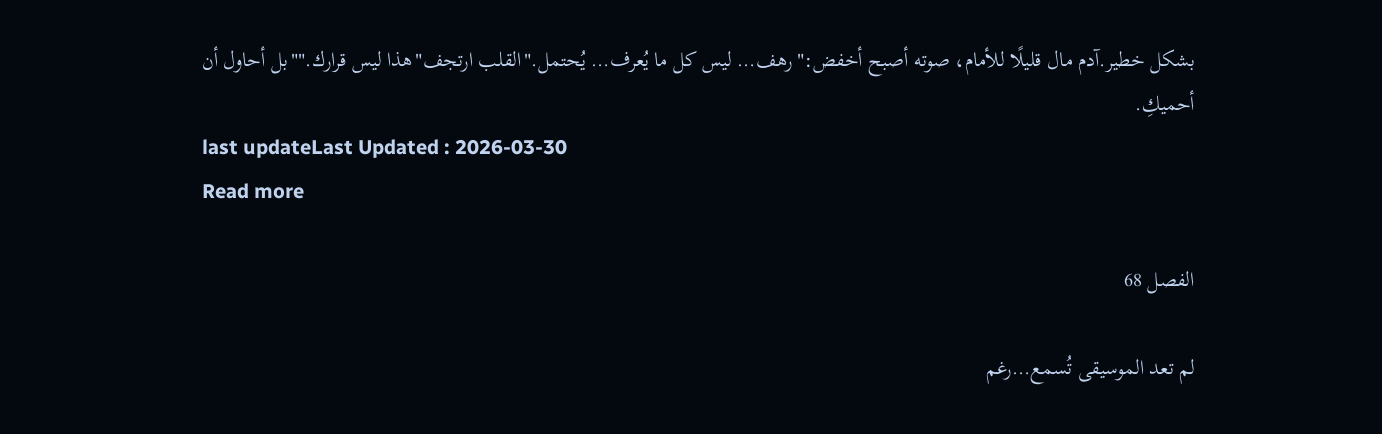بشكل خطير.آدم مال قليلًا للأمام، صوته أصبح أخفض:"رهف… ليس كل ما يُعرف… يُحتمل."القلب ارتجف"هذا ليس قرارك.""بل أحاول أن أحميكِ.
last updateLast Updated : 2026-03-30
Read more

الفصل 68

لم تعد الموسيقى تُسمع…رغم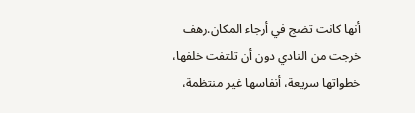أنها كانت تضج في أرجاء المكان.رهف خرجت من النادي دون أن تلتفت خلفها، خطواتها سريعة، أنفاسها غير منتظمة،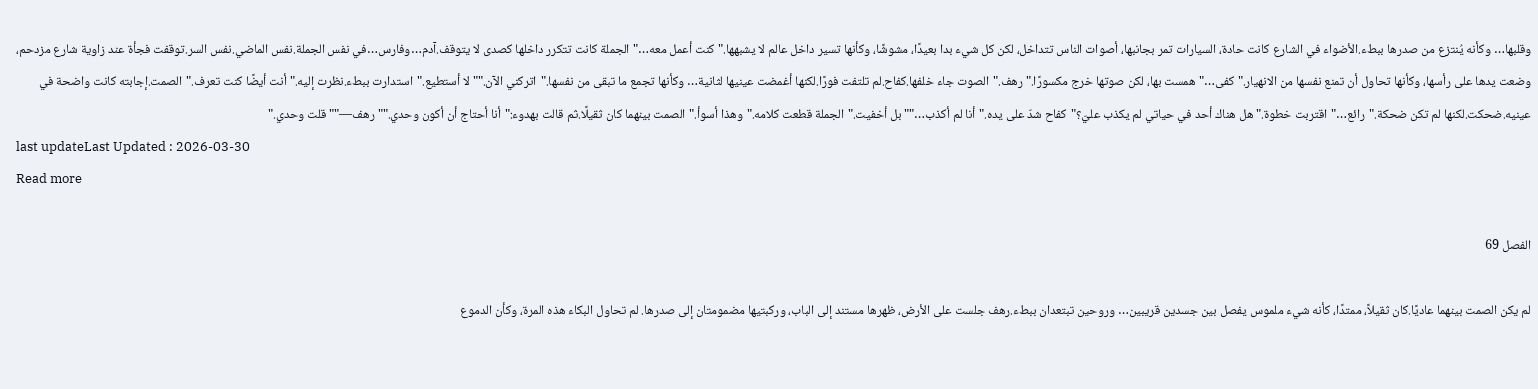وقلبها… وكأنه يُنتزع من صدرها ببطء.الأضواء في الشارع كانت حادة، السيارات تمر بجانبها، أصوات الناس تتداخل، لكن كل شيء بدا بعيدًا، مشوشًا، وكأنها تسير داخل عالم لا يشبهها."كنت أعمل معه…"الجملة كانت تتكرر داخلها كصدى لا يتوقف.آدم…وفارس…في نفس الجملة.نفس الماضي.نفس السر.توقفت فجأة عند زاوية شارع مزدحم، وضعت يدها على رأسها، وكأنها تحاول أن تمنع نفسها من الانهيار."كفى…"همست بها، لكن صوتها خرج مكسورًا."رهف."الصوت جاء خلفها.كفاح.لم تلتفت فورًا.لكنها أغمضت عينيها لثانية… وكأنها تجمع ما تبقى من نفسها."اتركني الآن.""لا أستطيع."استدارت ببطء.نظرت إليه."أنت أيضًا كنت تعرف."الصمت.إجابته كانت واضحة في عينيه.ضحكت.لكنها لم تكن ضحكة."رائع…"اقتربت خطوة."هل هناك أحد في حياتي لم يكذب عليّ؟"كفاح شدّ على يده."أنا لم أكذب…""بل أخفيت."الجملة قطعت كلامه."وهذا أسوأ."الصمت بينهما كان ثقيلًا.ثم قالت بهدوء:"أنا أحتاج أن أكون وحدي.""رهف—""قلت وحدي."
last updateLast Updated : 2026-03-30
Read more

الفصل 69

لم يكن الصمت بينهما عاديًا.كان ثقيلاً، ممتدًا، كأنه شيء ملموس يفصل بين جسدين قريبين… وروحين تبتعدان ببطء.رهف جلست على الأرض، ظهرها مستند إلى الباب، وركبتيها مضمومتان إلى صدرها. لم تحاول البكاء هذه المرة، وكأن الدموع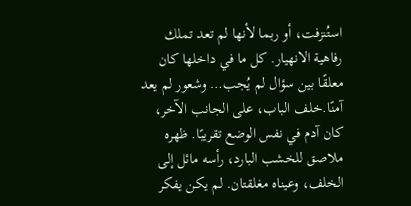استُنزفت، أو ربما لأنها لم تعد تملك رفاهية الانهيار. كل ما في داخلها كان معلقًا بين سؤال لم يُجب… وشعور لم يعد آمنًا.خلف الباب، على الجانب الآخر، كان آدم في نفس الوضع تقريبًا. ظهره ملاصق للخشب البارد، رأسه مائل إلى الخلف، وعيناه مغلقتان. لم يكن يفكر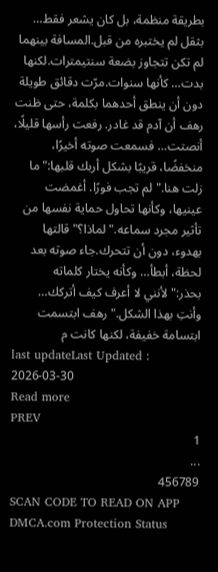بطريقة منظمة، بل كان يشعر فقط… بثقل لم يختبره من قبل.المسافة بينهما لم تكن تتجاوز بضعة سنتيمترات.لكنها بدت… كأنها سنوات.مرّت دقائق طويلة دون أن ينطق أحدهما بكلمة، حتى ظنت رهف أن آدم قد غادر. رفعت رأسها قليلًا، أنصتت… فسمعت صوته أخيرًا، منخفضًا، قريبًا بشكل أربك قلبها:"ما زلت هنا."لم تجب فورًا. أغمضت عينيها، وكأنها تحاول حماية نفسها من تأثير مجرد سماعه."لماذا؟" قالتها بهدوء، دون أن تتحرك.جاء صوته بعد لحظة، أبطأ… وكأنه يختار كلماته بحذر:"لأنني لا أعرف كيف أتركك… وأنتِ بهذا الشكل."رهف ابتسمت ابتسامة خفيفة، لكنها كانت م
last updateLast Updated : 2026-03-30
Read more
PREV
1
...
456789
SCAN CODE TO READ ON APP
DMCA.com Protection Status